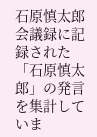石原慎太郎
会議録に記録された「石原慎太郎」の発言を集計していま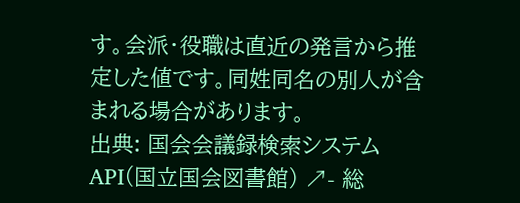す。会派・役職は直近の発言から推定した値です。同姓同名の別人が含まれる場合があります。
出典: 国会会議録検索システム API(国立国会図書館) ↗- 総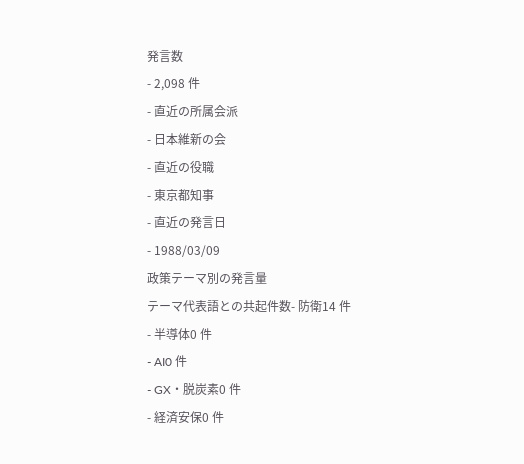発言数
- 2,098 件
- 直近の所属会派
- 日本維新の会
- 直近の役職
- 東京都知事
- 直近の発言日
- 1988/03/09
政策テーマ別の発言量
テーマ代表語との共起件数- 防衛14 件
- 半導体0 件
- AI0 件
- GX・脱炭素0 件
- 経済安保0 件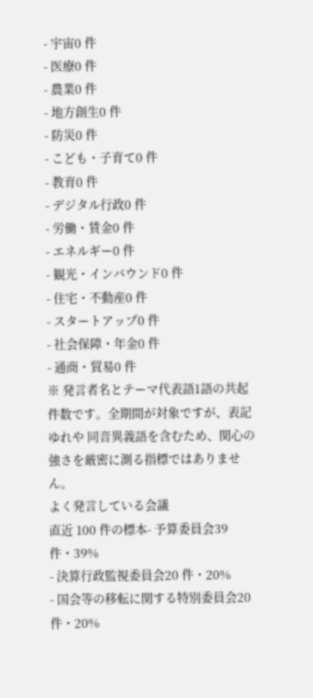- 宇宙0 件
- 医療0 件
- 農業0 件
- 地方創生0 件
- 防災0 件
- こども・子育て0 件
- 教育0 件
- デジタル行政0 件
- 労働・賃金0 件
- エネルギー0 件
- 観光・インバウンド0 件
- 住宅・不動産0 件
- スタートアップ0 件
- 社会保障・年金0 件
- 通商・貿易0 件
※ 発言者名とテーマ代表語1語の共起件数です。全期間が対象ですが、表記ゆれや 同音異義語を含むため、関心の強さを厳密に測る指標ではありません。
よく発言している会議
直近 100 件の標本- 予算委員会39 件・39%
- 決算行政監視委員会20 件・20%
- 国会等の移転に関する特別委員会20 件・20%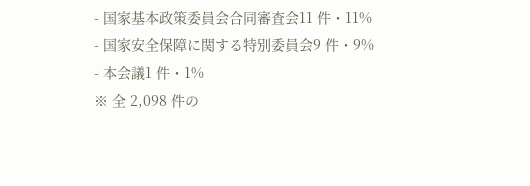- 国家基本政策委員会合同審査会11 件・11%
- 国家安全保障に関する特別委員会9 件・9%
- 本会議1 件・1%
※ 全 2,098 件の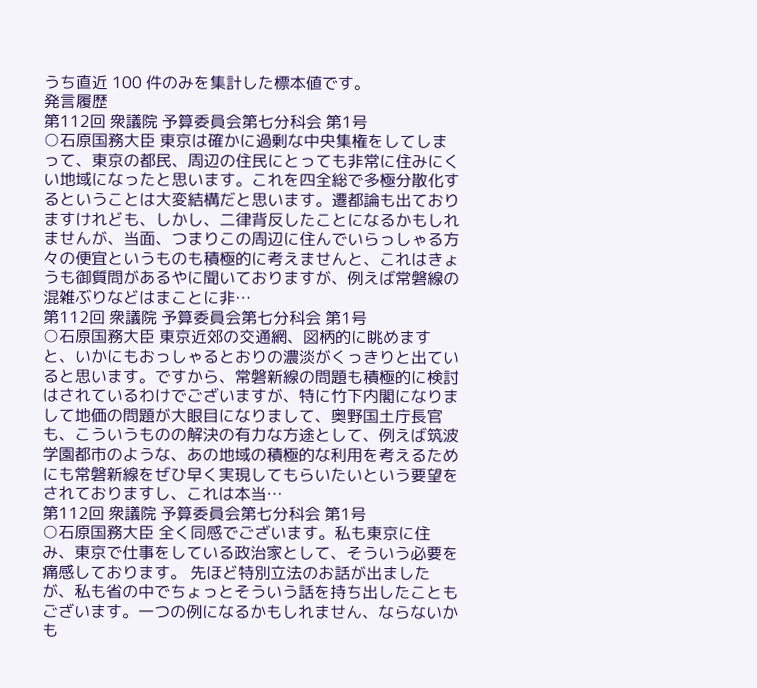うち直近 100 件のみを集計した標本値です。
発言履歴
第112回 衆議院 予算委員会第七分科会 第1号
○石原国務大臣 東京は確かに過剰な中央集権をしてしまって、東京の都民、周辺の住民にとっても非常に住みにくい地域になったと思います。これを四全総で多極分散化するということは大変結構だと思います。遷都論も出ておりますけれども、しかし、二律背反したことになるかもしれませんが、当面、つまりこの周辺に住んでいらっしゃる方々の便宜というものも積極的に考えませんと、これはきょうも御質問があるやに聞いておりますが、例えば常磐線の混雑ぶりなどはまことに非…
第112回 衆議院 予算委員会第七分科会 第1号
○石原国務大臣 東京近郊の交通網、図柄的に眺めますと、いかにもおっしゃるとおりの濃淡がくっきりと出ていると思います。ですから、常磐新線の問題も積極的に検討はされているわけでございますが、特に竹下内閣になりまして地価の問題が大眼目になりまして、奥野国土庁長官も、こういうものの解決の有力な方途として、例えば筑波学園都市のような、あの地域の積極的な利用を考えるためにも常磐新線をぜひ早く実現してもらいたいという要望をされておりますし、これは本当…
第112回 衆議院 予算委員会第七分科会 第1号
○石原国務大臣 全く同感でございます。私も東京に住み、東京で仕事をしている政治家として、そういう必要を痛感しております。 先ほど特別立法のお話が出ましたが、私も省の中でちょっとそういう話を持ち出したこともございます。一つの例になるかもしれません、ならないかも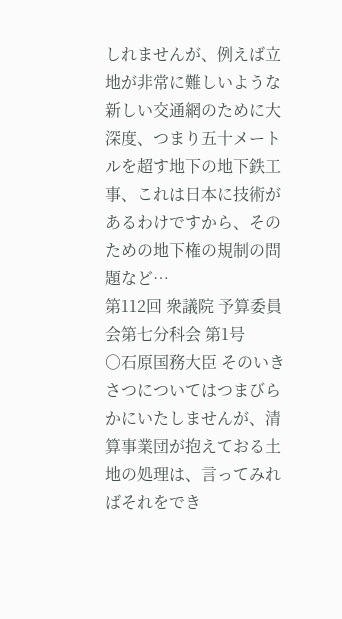しれませんが、例えば立地が非常に難しいような新しい交通網のために大深度、つまり五十メートルを超す地下の地下鉄工事、これは日本に技術があるわけですから、そのための地下権の規制の問題など…
第112回 衆議院 予算委員会第七分科会 第1号
○石原国務大臣 そのいきさつについてはつまびらかにいたしませんが、清算事業団が抱えておる土地の処理は、言ってみればそれをでき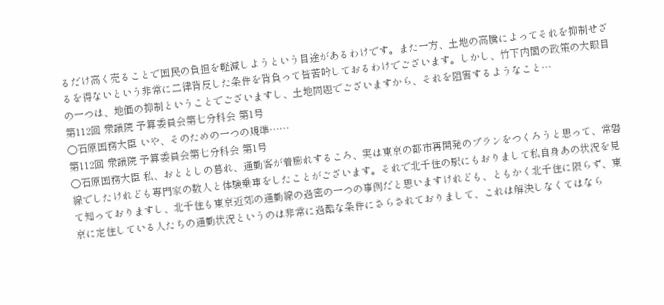るだけ高く売ることで国民の負担を軽減しようという目途があるわけです。また一方、土地の高騰によってそれを抑制せざるを得ないという非常に二律背反した条件を背負って皆苦吟しておるわけでございます。しかし、竹下内閣の政策の大眼目の一つは、地価の抑制ということでございますし、土地問題でございますから、それを阻害するようなこと…
第112回 衆議院 予算委員会第七分科会 第1号
○石原国務大臣 いや、そのための一つの規準……
第112回 衆議院 予算委員会第七分科会 第1号
○石原国務大臣 私、おととしの暮れ、通勤客が着膨れするころ、実は東京の都市再開発のプランをつくろうと思って、常磐線でしたけれども専門家の数人と体験乗車をしたことがございます。それで北千住の駅にもおりまして私自身あの状況を見て知っておりますし、北千住も東京近郊の通勤線の過密の一つの事例だと思いますけれども、ともかく北千住に限らず、東京に定住している人たちの通勤状況というのは非常に過酷な条件にさらされておりまして、これは解決しなくてはなら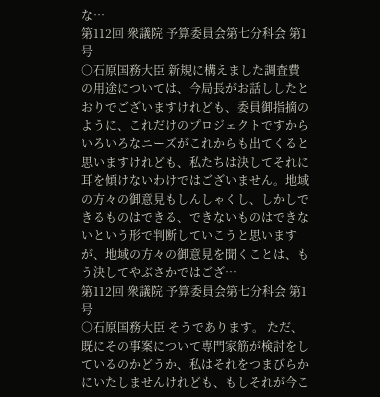な…
第112回 衆議院 予算委員会第七分科会 第1号
○石原国務大臣 新規に構えました調査費の用途については、今局長がお話ししたとおりでございますけれども、委員御指摘のように、これだけのプロジェクトですからいろいろなニーズがこれからも出てくると思いますけれども、私たちは決してそれに耳を傾けないわけではございません。地域の方々の御意見もしんしゃくし、しかしできるものはできる、できないものはできないという形で判断していこうと思いますが、地域の方々の御意見を聞くことは、もう決してやぶさかではござ…
第112回 衆議院 予算委員会第七分科会 第1号
○石原国務大臣 そうであります。 ただ、既にその事案について専門家筋が検討をしているのかどうか、私はそれをつまびらかにいたしませんけれども、もしそれが今こ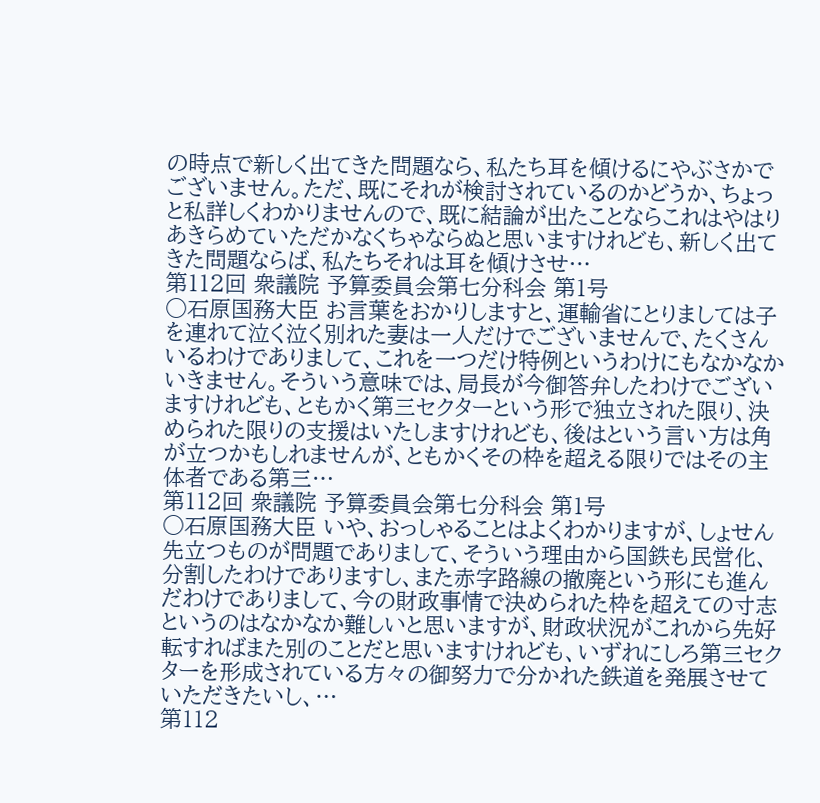の時点で新しく出てきた問題なら、私たち耳を傾けるにやぶさかでございません。ただ、既にそれが検討されているのかどうか、ちょっと私詳しくわかりませんので、既に結論が出たことならこれはやはりあきらめていただかなくちゃならぬと思いますけれども、新しく出てきた問題ならば、私たちそれは耳を傾けさせ…
第112回 衆議院 予算委員会第七分科会 第1号
○石原国務大臣 お言葉をおかりしますと、運輸省にとりましては子を連れて泣く泣く別れた妻は一人だけでございませんで、たくさんいるわけでありまして、これを一つだけ特例というわけにもなかなかいきません。そういう意味では、局長が今御答弁したわけでございますけれども、ともかく第三セクターという形で独立された限り、決められた限りの支援はいたしますけれども、後はという言い方は角が立つかもしれませんが、ともかくその枠を超える限りではその主体者である第三…
第112回 衆議院 予算委員会第七分科会 第1号
○石原国務大臣 いや、おっしゃることはよくわかりますが、しょせん先立つものが問題でありまして、そういう理由から国鉄も民営化、分割したわけでありますし、また赤字路線の撤廃という形にも進んだわけでありまして、今の財政事情で決められた枠を超えての寸志というのはなかなか難しいと思いますが、財政状況がこれから先好転すればまた別のことだと思いますけれども、いずれにしろ第三セクターを形成されている方々の御努力で分かれた鉄道を発展させていただきたいし、…
第112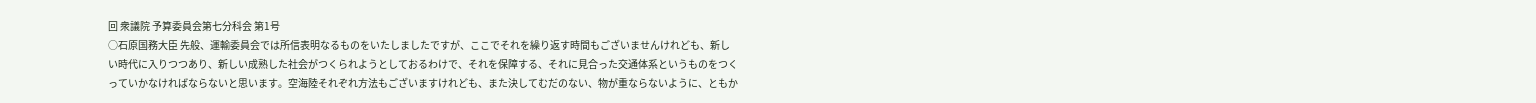回 衆議院 予算委員会第七分科会 第1号
○石原国務大臣 先般、運輸委員会では所信表明なるものをいたしましたですが、ここでそれを繰り返す時間もございませんけれども、新しい時代に入りつつあり、新しい成熟した社会がつくられようとしておるわけで、それを保障する、それに見合った交通体系というものをつくっていかなければならないと思います。空海陸それぞれ方法もございますけれども、また決してむだのない、物が重ならないように、ともか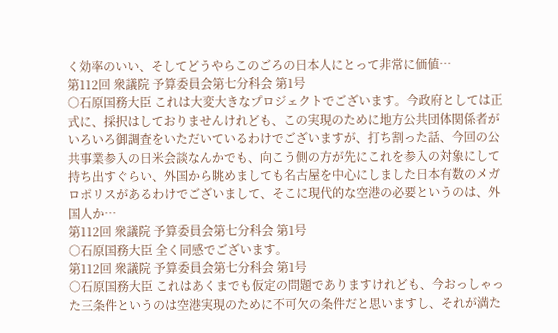く効率のいい、そしてどうやらこのごろの日本人にとって非常に価値…
第112回 衆議院 予算委員会第七分科会 第1号
○石原国務大臣 これは大変大きなプロジェクトでございます。今政府としては正式に、採択はしておりませんけれども、この実現のために地方公共団体関係者がいろいろ御調査をいただいているわけでございますが、打ち割った話、今回の公共事業参入の日米会談なんかでも、向こう側の方が先にこれを参入の対象にして持ち出すぐらい、外国から眺めましても名古屋を中心にしました日本有数のメガロポリスがあるわけでございまして、そこに現代的な空港の必要というのは、外国人か…
第112回 衆議院 予算委員会第七分科会 第1号
○石原国務大臣 全く同感でございます。
第112回 衆議院 予算委員会第七分科会 第1号
○石原国務大臣 これはあくまでも仮定の問題でありますけれども、今おっしゃった三条件というのは空港実現のために不可欠の条件だと思いますし、それが満た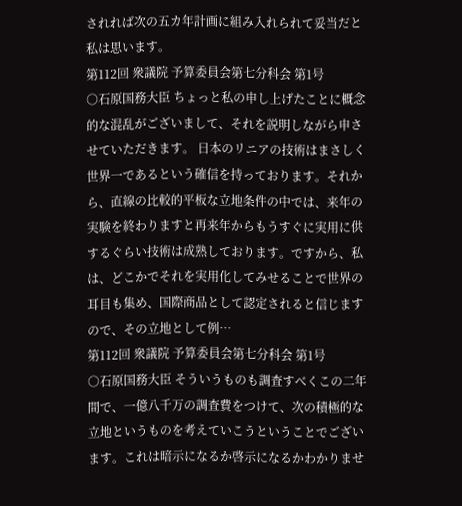されれば次の五カ年計画に組み入れられて妥当だと私は思います。
第112回 衆議院 予算委員会第七分科会 第1号
○石原国務大臣 ちょっと私の申し上げたことに概念的な混乱がございまして、それを説明しながら申させていただきます。 日本のリニアの技術はまさしく世界一であるという確信を持っております。それから、直線の比較的平板な立地条件の中では、来年の実験を終わりますと再来年からもうすぐに実用に供するぐらい技術は成熟しております。ですから、私は、どこかでそれを実用化してみせることで世界の耳目も集め、国際商品として認定されると信じますので、その立地として例…
第112回 衆議院 予算委員会第七分科会 第1号
○石原国務大臣 そういうものも調査すべくこの二年間で、一億八千万の調査費をつけて、次の積極的な立地というものを考えていこうということでございます。これは暗示になるか啓示になるかわかりませ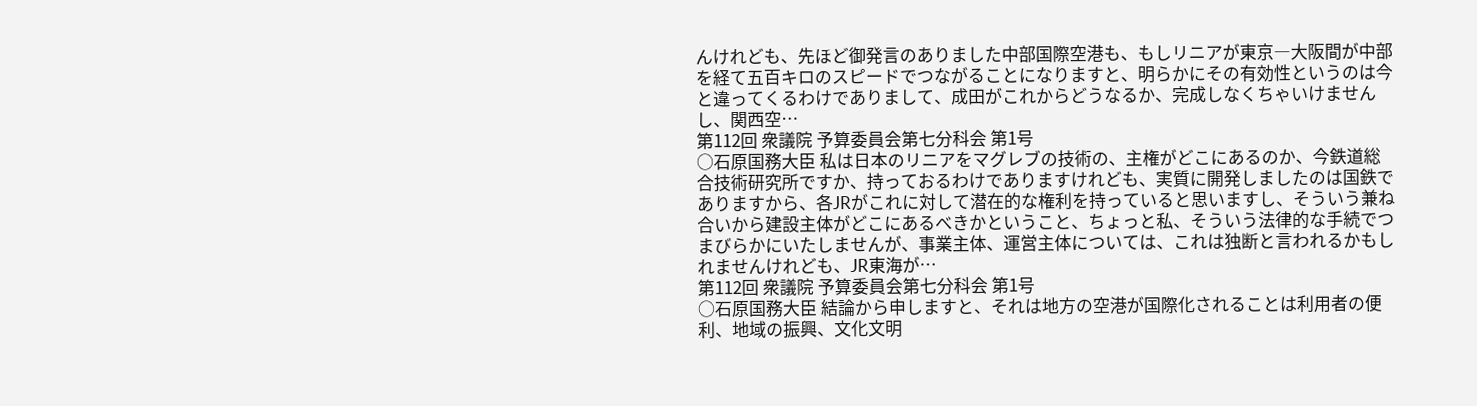んけれども、先ほど御発言のありました中部国際空港も、もしリニアが東京―大阪間が中部を経て五百キロのスピードでつながることになりますと、明らかにその有効性というのは今と違ってくるわけでありまして、成田がこれからどうなるか、完成しなくちゃいけませんし、関西空…
第112回 衆議院 予算委員会第七分科会 第1号
○石原国務大臣 私は日本のリニアをマグレブの技術の、主権がどこにあるのか、今鉄道総合技術研究所ですか、持っておるわけでありますけれども、実質に開発しましたのは国鉄でありますから、各JRがこれに対して潜在的な権利を持っていると思いますし、そういう兼ね合いから建設主体がどこにあるべきかということ、ちょっと私、そういう法律的な手続でつまびらかにいたしませんが、事業主体、運営主体については、これは独断と言われるかもしれませんけれども、JR東海が…
第112回 衆議院 予算委員会第七分科会 第1号
○石原国務大臣 結論から申しますと、それは地方の空港が国際化されることは利用者の便利、地域の振興、文化文明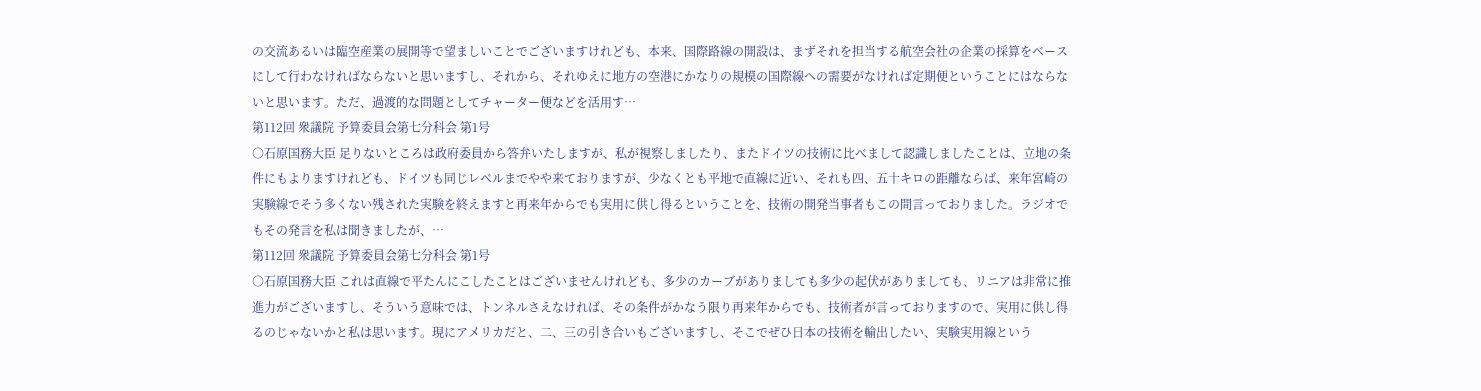の交流あるいは臨空産業の展開等で望ましいことでございますけれども、本来、国際路線の開設は、まずそれを担当する航空会社の企業の採算をベースにして行わなければならないと思いますし、それから、それゆえに地方の空港にかなりの規模の国際線への需要がなければ定期便ということにはならないと思います。ただ、過渡的な問題としてチャーター便などを活用す…
第112回 衆議院 予算委員会第七分科会 第1号
○石原国務大臣 足りないところは政府委員から答弁いたしますが、私が視察しましたり、またドイツの技術に比べまして認識しましたことは、立地の条件にもよりますけれども、ドイツも同じレベルまでやや来ておりますが、少なくとも平地で直線に近い、それも四、五十キロの距離ならば、来年宮崎の実験線でそう多くない残された実験を終えますと再来年からでも実用に供し得るということを、技術の開発当事者もこの間言っておりました。ラジオでもその発言を私は聞きましたが、…
第112回 衆議院 予算委員会第七分科会 第1号
○石原国務大臣 これは直線で平たんにこしたことはございませんけれども、多少のカーブがありましても多少の起伏がありましても、リニアは非常に推進力がございますし、そういう意味では、トンネルさえなければ、その条件がかなう限り再来年からでも、技術者が言っておりますので、実用に供し得るのじゃないかと私は思います。現にアメリカだと、二、三の引き合いもございますし、そこでぜひ日本の技術を輸出したい、実験実用線という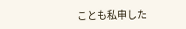ことも私申した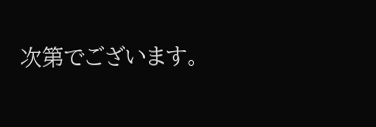次第でございます。